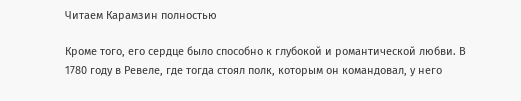Читаем Карамзин полностью

Кроме того, его сердце было способно к глубокой и романтической любви. В 1780 году в Ревеле, где тогда стоял полк, которым он командовал, у него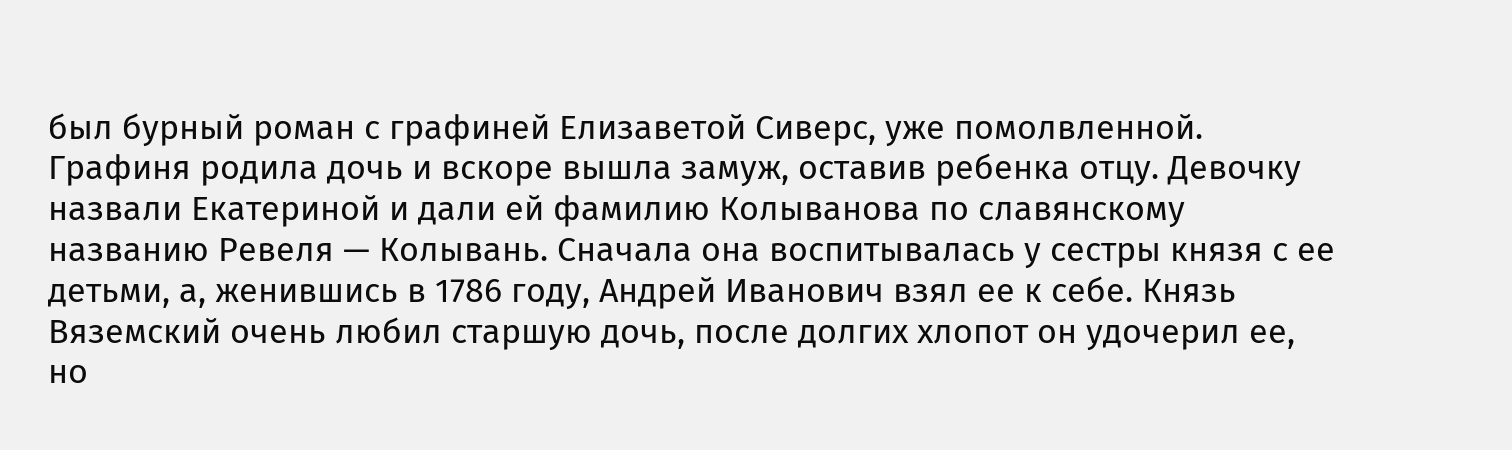был бурный роман с графиней Елизаветой Сиверс, уже помолвленной. Графиня родила дочь и вскоре вышла замуж, оставив ребенка отцу. Девочку назвали Екатериной и дали ей фамилию Колыванова по славянскому названию Ревеля — Колывань. Сначала она воспитывалась у сестры князя с ее детьми, а, женившись в 1786 году, Андрей Иванович взял ее к себе. Князь Вяземский очень любил старшую дочь, после долгих хлопот он удочерил ее, но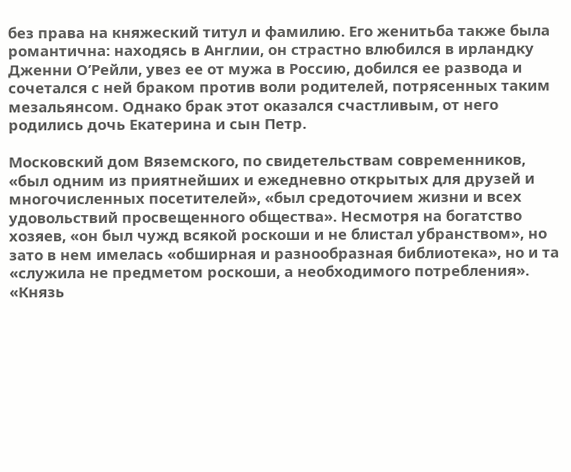без права на княжеский титул и фамилию. Его женитьба также была романтична: находясь в Англии, он страстно влюбился в ирландку Дженни О’Рейли, увез ее от мужа в Россию, добился ее развода и сочетался с ней браком против воли родителей, потрясенных таким мезальянсом. Однако брак этот оказался счастливым, от него родились дочь Екатерина и сын Петр.

Московский дом Вяземского, по свидетельствам современников, «был одним из приятнейших и ежедневно открытых для друзей и многочисленных посетителей», «был средоточием жизни и всех удовольствий просвещенного общества». Несмотря на богатство хозяев, «он был чужд всякой роскоши и не блистал убранством», но зато в нем имелась «обширная и разнообразная библиотека», но и та «служила не предметом роскоши, а необходимого потребления». «Князь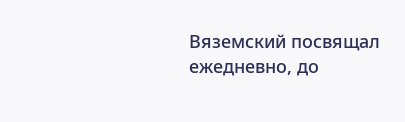Вяземский посвящал ежедневно, до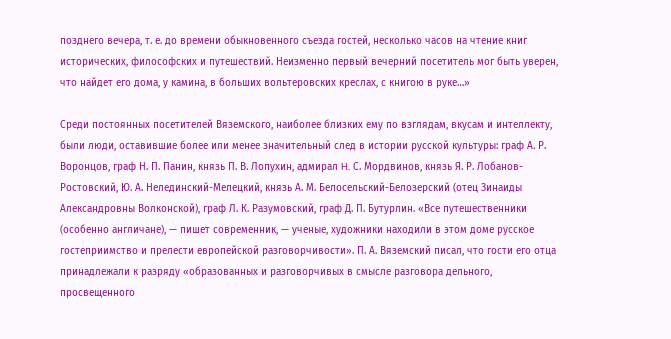позднего вечера, т. е. до времени обыкновенного съезда гостей, несколько часов на чтение книг исторических, философских и путешествий. Неизменно первый вечерний посетитель мог быть уверен, что найдет его дома, у камина, в больших вольтеровских креслах, с книгою в руке…»

Среди постоянных посетителей Вяземского, наиболее близких ему по взглядам, вкусам и интеллекту, были люди, оставившие более или менее значительный след в истории русской культуры: граф А. Р. Воронцов, граф Н. П. Панин, князь П. В. Лопухин, адмирал H. С. Мордвинов, князь Я. Р. Лобанов-Ростовский, Ю. А. Нелединский-Мелецкий, князь А. М. Белосельский-Белозерский (отец Зинаиды Александровны Волконской), граф Л. К. Разумовский, граф Д. П. Бутурлин. «Все путешественники (особенно англичане), — пишет современник, — ученые, художники находили в этом доме русское гостеприимство и прелести европейской разговорчивости». П. А. Вяземский писал, что гости его отца принадлежали к разряду «образованных и разговорчивых в смысле разговора дельного, просвещенного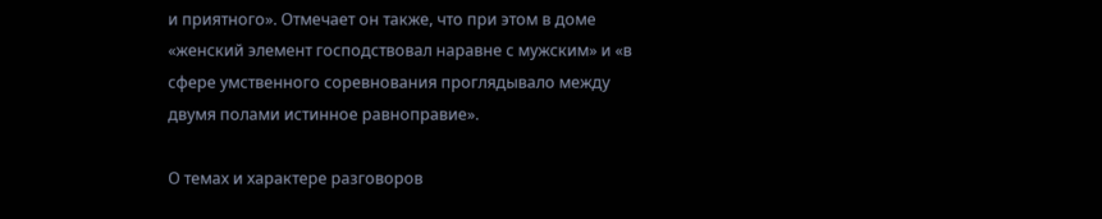и приятного». Отмечает он также, что при этом в доме «женский элемент господствовал наравне с мужским» и «в сфере умственного соревнования проглядывало между двумя полами истинное равноправие».

О темах и характере разговоров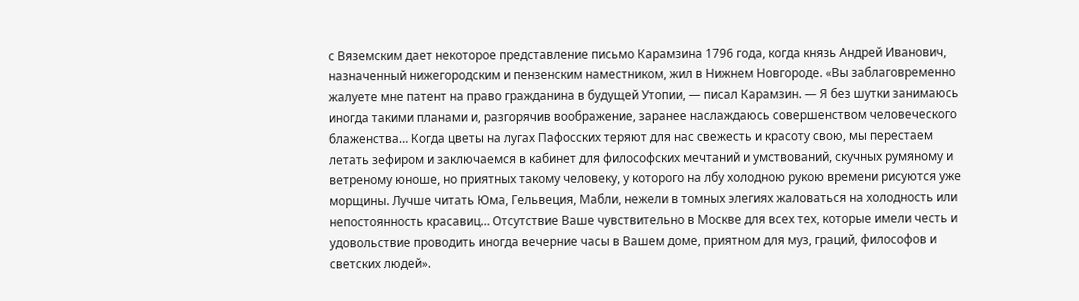с Вяземским дает некоторое представление письмо Карамзина 1796 года, когда князь Андрей Иванович, назначенный нижегородским и пензенским наместником, жил в Нижнем Новгороде. «Вы заблаговременно жалуете мне патент на право гражданина в будущей Утопии, — писал Карамзин. — Я без шутки занимаюсь иногда такими планами и, разгорячив воображение, заранее наслаждаюсь совершенством человеческого блаженства… Когда цветы на лугах Пафосских теряют для нас свежесть и красоту свою, мы перестаем летать зефиром и заключаемся в кабинет для философских мечтаний и умствований, скучных румяному и ветреному юноше, но приятных такому человеку, у которого на лбу холодною рукою времени рисуются уже морщины. Лучше читать Юма, Гельвеция, Мабли, нежели в томных элегиях жаловаться на холодность или непостоянность красавиц… Отсутствие Ваше чувствительно в Москве для всех тех, которые имели честь и удовольствие проводить иногда вечерние часы в Вашем доме, приятном для муз, граций, философов и светских людей».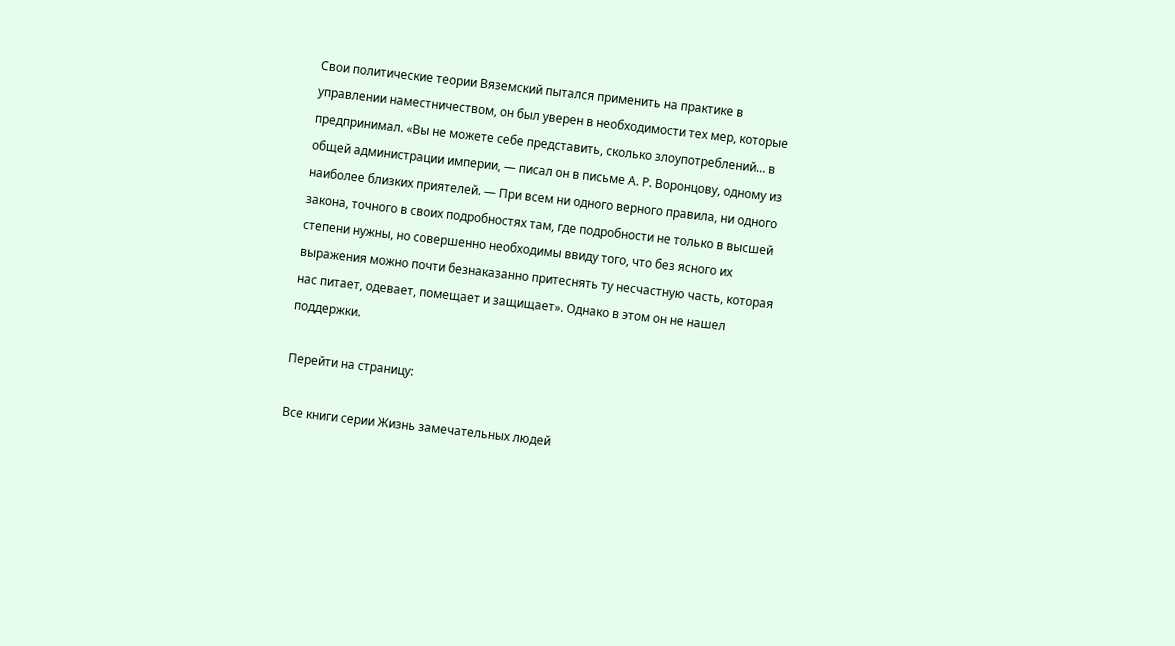Свои политические теории Вяземский пытался применить на практике в управлении наместничеством, он был уверен в необходимости тех мер, которые предпринимал. «Вы не можете себе представить, сколько злоупотреблений… в общей администрации империи, — писал он в письме А. Р. Воронцову, одному из наиболее близких приятелей. — При всем ни одного верного правила, ни одного закона, точного в своих подробностях там, где подробности не только в высшей степени нужны, но совершенно необходимы ввиду того, что без ясного их выражения можно почти безнаказанно притеснять ту несчастную часть, которая нас питает, одевает, помещает и защищает». Однако в этом он не нашел поддержки.

Перейти на страницу:

Все книги серии Жизнь замечательных людей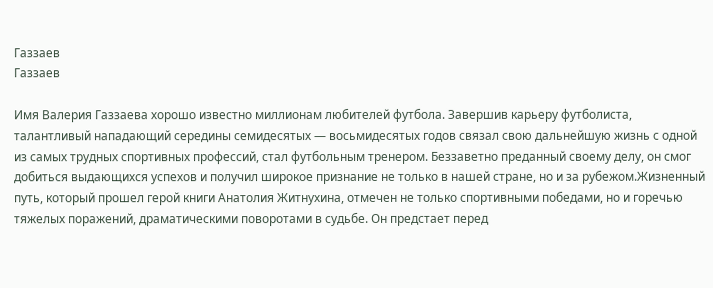Газзаев
Газзаев

Имя Валерия Газзаева хорошо известно миллионам любителей футбола. Завершив карьеру футболиста, талантливый нападающий середины семидесятых — восьмидесятых годов связал свою дальнейшую жизнь с одной из самых трудных спортивных профессий, стал футбольным тренером. Беззаветно преданный своему делу, он смог добиться выдающихся успехов и получил широкое признание не только в нашей стране, но и за рубежом.Жизненный путь, который прошел герой книги Анатолия Житнухина, отмечен не только спортивными победами, но и горечью тяжелых поражений, драматическими поворотами в судьбе. Он предстает перед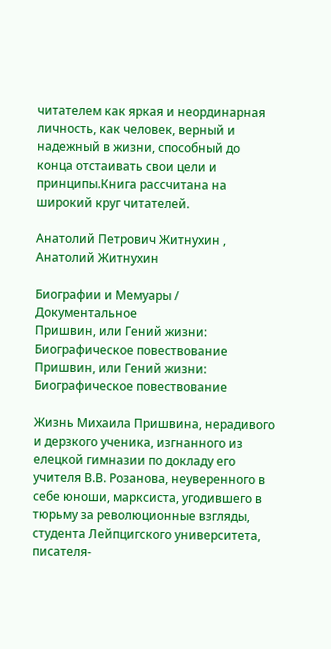читателем как яркая и неординарная личность, как человек, верный и надежный в жизни, способный до конца отстаивать свои цели и принципы.Книга рассчитана на широкий круг читателей.

Анатолий Петрович Житнухин , Анатолий Житнухин

Биографии и Мемуары / Документальное
Пришвин, или Гений жизни: Биографическое повествование
Пришвин, или Гений жизни: Биографическое повествование

Жизнь Михаила Пришвина, нерадивого и дерзкого ученика, изгнанного из елецкой гимназии по докладу его учителя В.В. Розанова, неуверенного в себе юноши, марксиста, угодившего в тюрьму за революционные взгляды, студента Лейпцигского университета, писателя-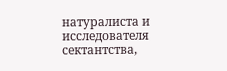натуралиста и исследователя сектантства,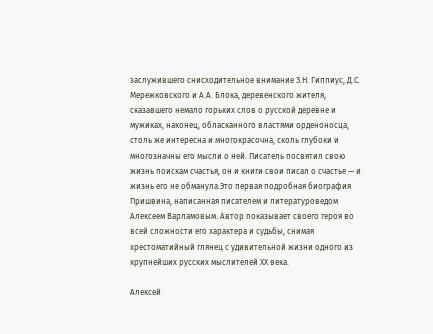заслужившего снисходительное внимание З.Н. Гиппиус, Д.С. Мережковского и А.А. Блока, деревенского жителя, сказавшего немало горьких слов о русской деревне и мужиках, наконец, обласканного властями орденоносца, столь же интересна и многокрасочна, сколь глубоки и многозначны его мысли о ней. Писатель посвятил свою жизнь поискам счастья, он и книги свои писал о счастье — и жизнь его не обманула.Это первая подробная биография Пришвина, написанная писателем и литературоведом Алексеем Варламовым. Автор показывает своего героя во всей сложности его характера и судьбы, снимая хрестоматийный глянец с удивительной жизни одного из крупнейших русских мыслителей XX века.

Алексей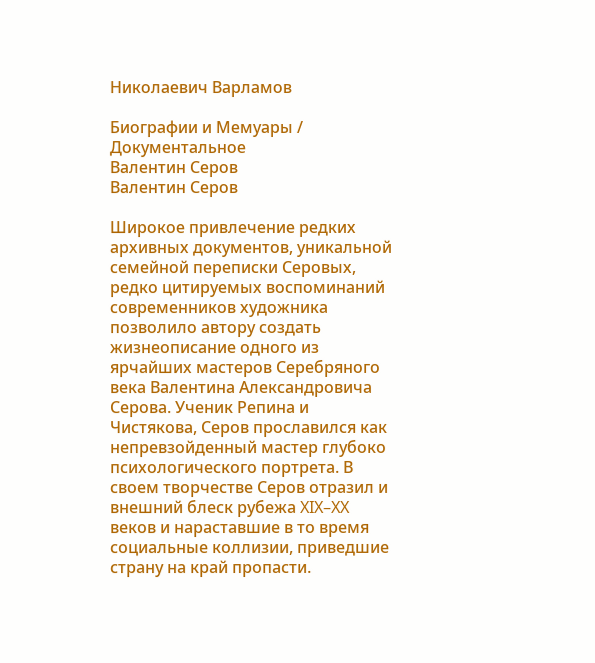Николаевич Варламов

Биографии и Мемуары / Документальное
Валентин Серов
Валентин Серов

Широкое привлечение редких архивных документов, уникальной семейной переписки Серовых, редко цитируемых воспоминаний современников художника позволило автору создать жизнеописание одного из ярчайших мастеров Серебряного века Валентина Александровича Серова. Ученик Репина и Чистякова, Серов прославился как непревзойденный мастер глубоко психологического портрета. В своем творчестве Серов отразил и внешний блеск рубежа XIX–XX веков и нараставшие в то время социальные коллизии, приведшие страну на край пропасти.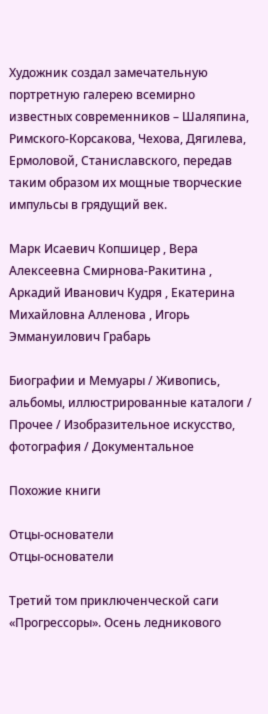Художник создал замечательную портретную галерею всемирно известных современников – Шаляпина, Римского-Корсакова, Чехова, Дягилева, Ермоловой, Станиславского, передав таким образом их мощные творческие импульсы в грядущий век.

Марк Исаевич Копшицер , Вера Алексеевна Смирнова-Ракитина , Аркадий Иванович Кудря , Екатерина Михайловна Алленова , Игорь Эммануилович Грабарь

Биографии и Мемуары / Живопись, альбомы, иллюстрированные каталоги / Прочее / Изобразительное искусство, фотография / Документальное

Похожие книги

Отцы-основатели
Отцы-основатели

Третий том приключенческой саги «Прогрессоры». Осень ледникового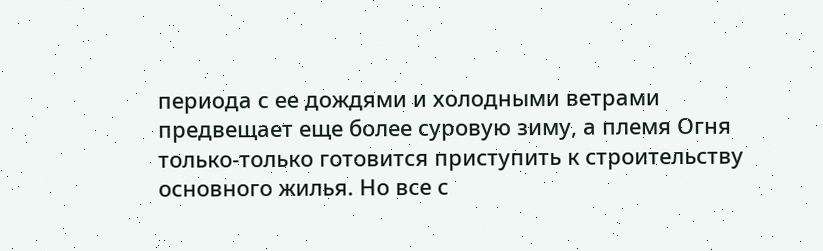периода с ее дождями и холодными ветрами предвещает еще более суровую зиму, а племя Огня только-только готовится приступить к строительству основного жилья. Но все с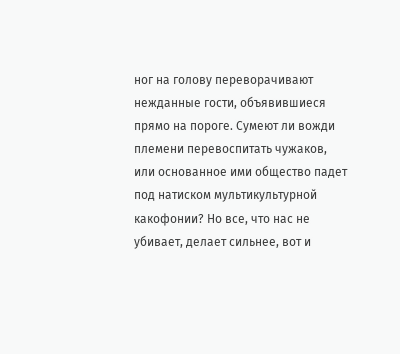ног на голову переворачивают нежданные гости, объявившиеся прямо на пороге. Сумеют ли вожди племени перевоспитать чужаков, или основанное ими общество падет под натиском мультикультурной какофонии? Но все, что нас не убивает, делает сильнее, вот и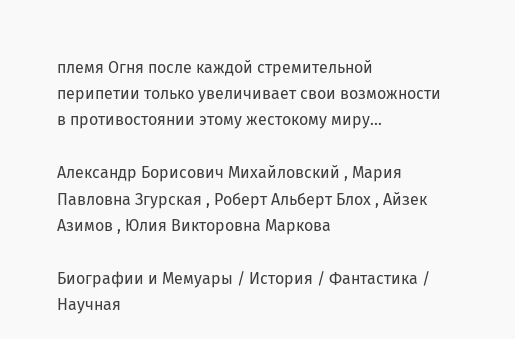племя Огня после каждой стремительной перипетии только увеличивает свои возможности в противостоянии этому жестокому миру…

Александр Борисович Михайловский , Мария Павловна Згурская , Роберт Альберт Блох , Айзек Азимов , Юлия Викторовна Маркова

Биографии и Мемуары / История / Фантастика / Научная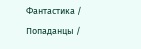Фантастика / Попаданцы /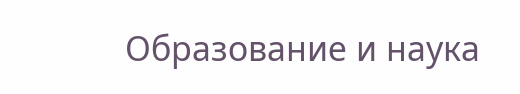Образование и наука